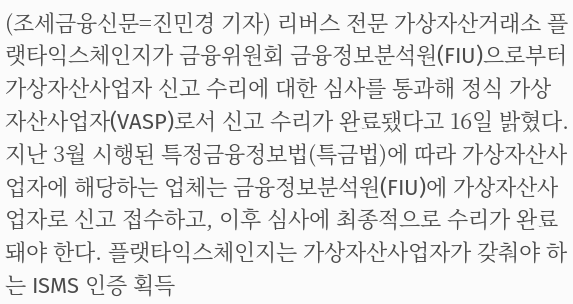(조세금융신문=진민경 기자) 리버스 전문 가상자산거래소 플랫타익스체인지가 금융위원회 금융정보분석원(FIU)으로부터 가상자산사업자 신고 수리에 대한 심사를 통과해 정식 가상자산사업자(VASP)로서 신고 수리가 완료됐다고 16일 밝혔다. 지난 3월 시행된 특정금융정보법(특금법)에 따라 가상자산사업자에 해당하는 업체는 금융정보분석원(FIU)에 가상자산사업자로 신고 접수하고, 이후 심사에 최종적으로 수리가 완료돼야 한다. 플랫타익스체인지는 가상자산사업자가 갖춰야 하는 ISMS 인증 획득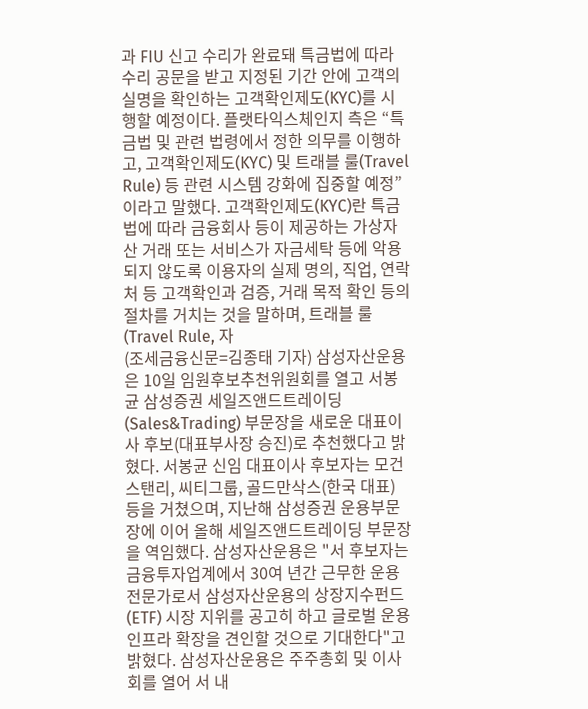과 FIU 신고 수리가 완료돼 특금법에 따라 수리 공문을 받고 지정된 기간 안에 고객의 실명을 확인하는 고객확인제도(KYC)를 시행할 예정이다. 플랫타익스체인지 측은 “특금법 및 관련 법령에서 정한 의무를 이행하고, 고객확인제도(KYC) 및 트래블 룰(Travel Rule) 등 관련 시스템 강화에 집중할 예정”이라고 말했다. 고객확인제도(KYC)란 특금법에 따라 금융회사 등이 제공하는 가상자산 거래 또는 서비스가 자금세탁 등에 악용되지 않도록 이용자의 실제 명의, 직업, 연락처 등 고객확인과 검증, 거래 목적 확인 등의 절차를 거치는 것을 말하며, 트래블 룰(Travel Rule, 자
(조세금융신문=김종태 기자) 삼성자산운용은 10일 임원후보추천위원회를 열고 서봉균 삼성증권 세일즈앤드트레이딩(Sales&Trading) 부문장을 새로운 대표이사 후보(대표부사장 승진)로 추천했다고 밝혔다. 서봉균 신임 대표이사 후보자는 모건스탠리, 씨티그룹, 골드만삭스(한국 대표) 등을 거쳤으며, 지난해 삼성증권 운용부문장에 이어 올해 세일즈앤드트레이딩 부문장을 역임했다. 삼성자산운용은 "서 후보자는 금융투자업계에서 30여 년간 근무한 운용 전문가로서 삼성자산운용의 상장지수펀드(ETF) 시장 지위를 공고히 하고 글로벌 운용 인프라 확장을 견인할 것으로 기대한다"고 밝혔다. 삼성자산운용은 주주총회 및 이사회를 열어 서 내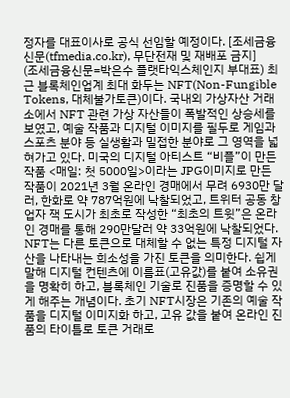정자를 대표이사로 공식 선임할 예정이다. [조세금융신문(tfmedia.co.kr), 무단전재 및 재배포 금지]
(조세금융신문=박은수 플랫타익스체인지 부대표) 최근 블록체인업계 최대 화두는 NFT(Non-Fungible Tokens, 대체불가토큰)이다. 국내외 가상자산 거래소에서 NFT 관련 가상 자산들이 폭발적인 상승세를 보였고, 예술 작품과 디지털 이미지를 필두로 게임과 스포츠 분야 등 실생활과 밀접한 분야로 그 영역을 넓혀가고 있다. 미국의 디지털 아티스트 “비플”이 만든 작품 <매일: 첫 5000일>이라는 JPG이미지로 만든 작품이 2021년 3월 온라인 경매에서 무려 6930만 달러, 한화로 약 787억원에 낙찰되었고, 트위터 공동 창업자 잭 도시가 최초로 작성한 “최초의 트윗”은 온라인 경매를 통해 290만달러 약 33억원에 낙찰되었다. NFT는 다른 토큰으로 대체할 수 없는 특정 디지털 자산을 나타내는 희소성을 가진 토큰을 의미한다. 쉽게 말해 디지털 컨텐츠에 이름표(고유값)를 붙여 소유권을 명확히 하고, 블록체인 기술로 진품을 증명할 수 있게 해주는 개념이다. 초기 NFT시장은 기존의 예술 작품을 디지털 이미지화 하고, 고유 값을 붙여 온라인 진품의 타이틀로 토큰 거래로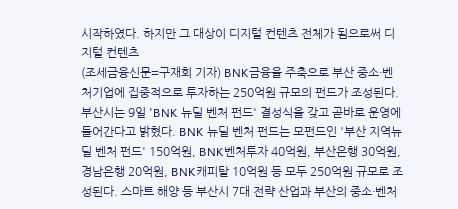시작하였다. 하지만 그 대상이 디지털 컨텐츠 전체가 됨으로써 디지털 컨텐츠
(조세금융신문=구재회 기자) BNK금융을 주축으로 부산 중소·벤처기업에 집중적으로 투자하는 250억원 규모의 펀드가 조성된다. 부산시는 9일 'BNK 뉴딜 벤처 펀드' 결성식을 갖고 곧바로 운영에 들어간다고 밝혔다. BNK 뉴딜 벤처 펀드는 모펀드인 '부산 지역뉴딜 벤처 펀드' 150억원, BNK벤처투자 40억원, 부산은행 30억원, 경남은행 20억원, BNK캐피탈 10억원 등 모두 250억원 규모로 조성된다. 스마트 해양 등 부산시 7대 전략 산업과 부산의 중소·벤처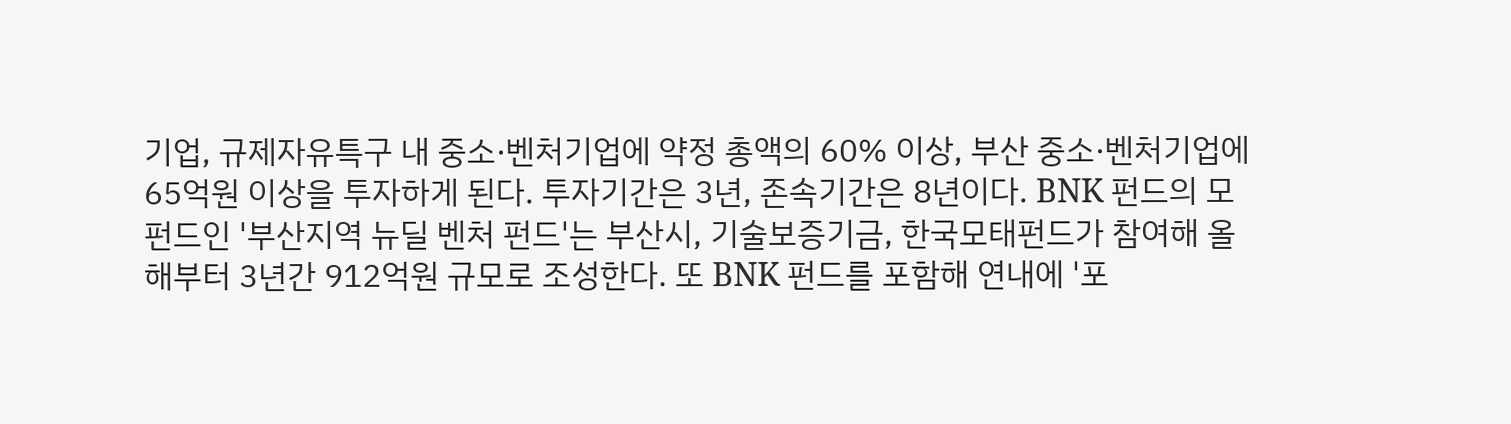기업, 규제자유특구 내 중소·벤처기업에 약정 총액의 60% 이상, 부산 중소·벤처기업에 65억원 이상을 투자하게 된다. 투자기간은 3년, 존속기간은 8년이다. BNK 펀드의 모펀드인 '부산지역 뉴딜 벤처 펀드'는 부산시, 기술보증기금, 한국모태펀드가 참여해 올해부터 3년간 912억원 규모로 조성한다. 또 BNK 펀드를 포함해 연내에 '포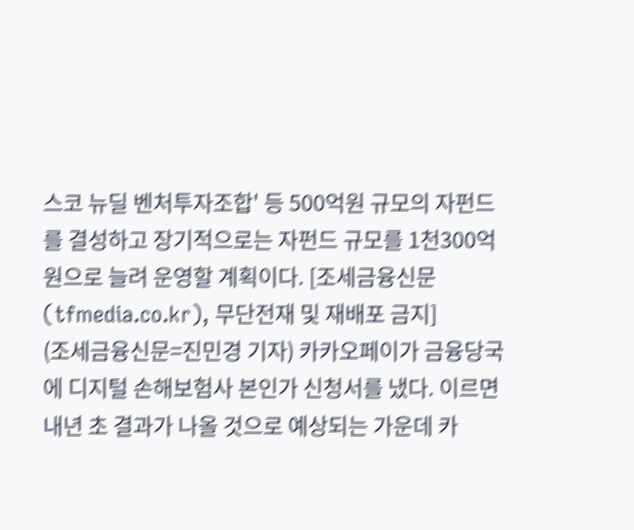스코 뉴딜 벤처투자조합' 등 500억원 규모의 자펀드를 결성하고 장기적으로는 자펀드 규모를 1천300억원으로 늘려 운영할 계획이다. [조세금융신문(tfmedia.co.kr), 무단전재 및 재배포 금지]
(조세금융신문=진민경 기자) 카카오페이가 금융당국에 디지털 손해보험사 본인가 신청서를 냈다. 이르면 내년 초 결과가 나올 것으로 예상되는 가운데 카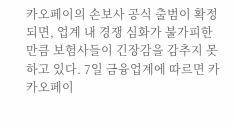카오페이의 손보사 공식 출범이 확정되면, 업계 내 경쟁 심화가 불가피한 만큼 보험사들이 긴장감을 감추지 못하고 있다. 7일 금융업계에 따르면 카카오페이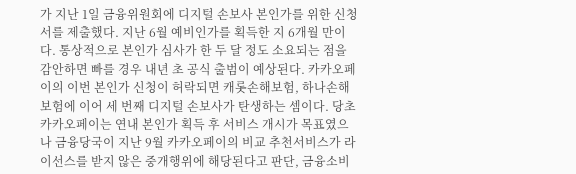가 지난 1일 금융위원회에 디지털 손보사 본인가를 위한 신청서를 제출했다. 지난 6월 예비인가를 획득한 지 6개월 만이다. 통상적으로 본인가 심사가 한 두 달 정도 소요되는 점을 감안하면 빠를 경우 내년 초 공식 출범이 예상된다. 카카오페이의 이번 본인가 신청이 허락되면 캐롯손해보험, 하나손해보험에 이어 세 번째 디지털 손보사가 탄생하는 셈이다. 당초 카카오페이는 연내 본인가 획득 후 서비스 개시가 목표였으나 금융당국이 지난 9월 카카오페이의 비교 추천서비스가 라이선스를 받지 않은 중개행위에 해당된다고 판단, 금융소비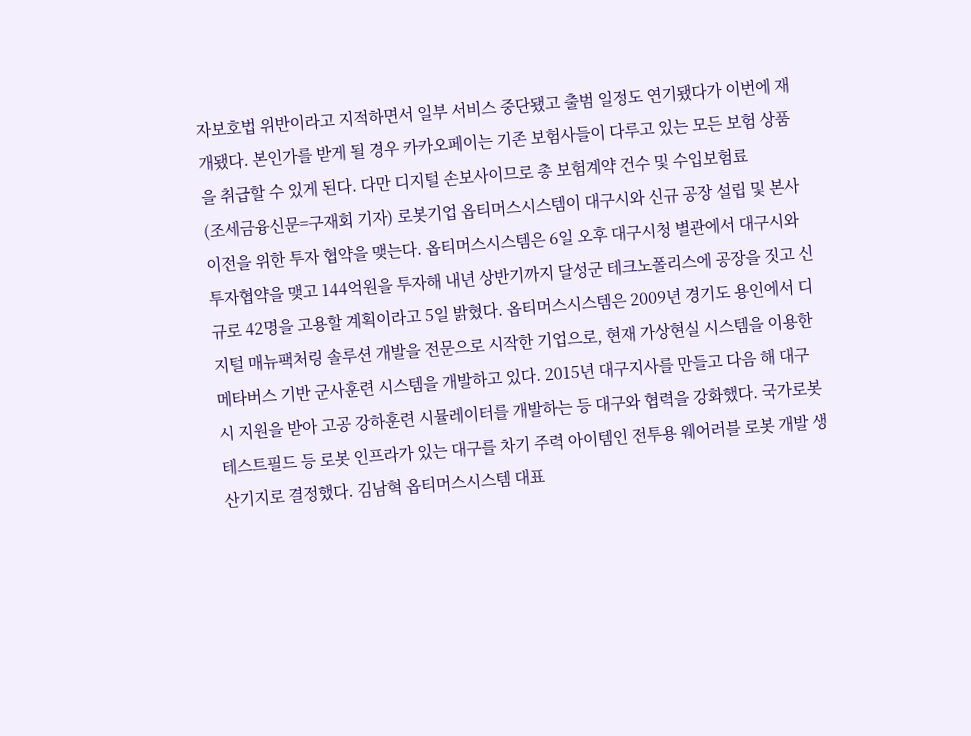자보호법 위반이라고 지적하면서 일부 서비스 중단됐고 출범 일정도 연기됐다가 이번에 재개됐다. 본인가를 받게 될 경우 카카오페이는 기존 보험사들이 다루고 있는 모든 보험 상품을 취급할 수 있게 된다. 다만 디지털 손보사이므로 총 보험계약 건수 및 수입보험료
(조세금융신문=구재회 기자) 로봇기업 옵티머스시스템이 대구시와 신규 공장 설립 및 본사 이전을 위한 투자 협약을 맺는다. 옵티머스시스템은 6일 오후 대구시청 별관에서 대구시와 투자협약을 맺고 144억원을 투자해 내년 상반기까지 달성군 테크노폴리스에 공장을 짓고 신규로 42명을 고용할 계획이라고 5일 밝혔다. 옵티머스시스템은 2009년 경기도 용인에서 디지털 매뉴팩처링 솔루션 개발을 전문으로 시작한 기업으로, 현재 가상현실 시스템을 이용한 메타버스 기반 군사훈련 시스템을 개발하고 있다. 2015년 대구지사를 만들고 다음 해 대구시 지원을 받아 고공 강하훈련 시뮬레이터를 개발하는 등 대구와 협력을 강화했다. 국가로봇테스트필드 등 로봇 인프라가 있는 대구를 차기 주력 아이템인 전투용 웨어러블 로봇 개발 생산기지로 결정했다. 김남혁 옵티머스시스템 대표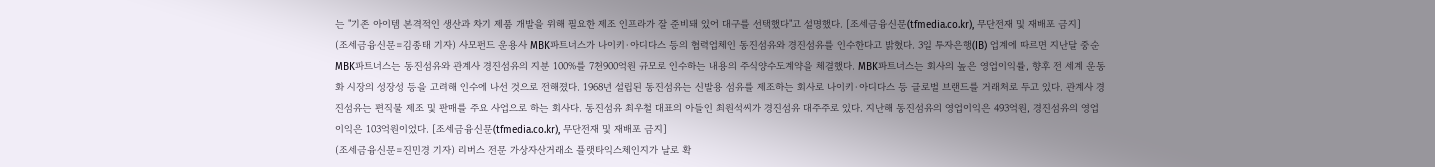는 "기존 아이템 본격적인 생산과 차기 제품 개발을 위해 필요한 제조 인프라가 잘 준비돼 있어 대구를 선택했다"고 설명했다. [조세금융신문(tfmedia.co.kr), 무단전재 및 재배포 금지]
(조세금융신문=김종태 기자) 사모펀드 운용사 MBK파트너스가 나이키·아디다스 등의 협력업체인 동진섬유와 경진섬유를 인수한다고 밝혔다. 3일 투자은행(IB) 업계에 따르면 지난달 중순 MBK파트너스는 동진섬유와 관계사 경진섬유의 지분 100%를 7천900억원 규모로 인수하는 내용의 주식양수도계약을 체결했다. MBK파트너스는 회사의 높은 영업이익률, 향후 전 세계 운동화 시장의 성장성 등을 고려해 인수에 나선 것으로 전해졌다. 1968년 설립된 동진섬유는 신발용 섬유를 제조하는 회사로 나이키·아디다스 등 글로벌 브랜드를 거래처로 두고 있다. 관계사 경진섬유는 편직물 제조 및 판매를 주요 사업으로 하는 회사다. 동진섬유 최우철 대표의 아들인 최원석씨가 경진섬유 대주주로 있다. 지난해 동진섬유의 영업이익은 493억원, 경진섬유의 영업이익은 103억원이었다. [조세금융신문(tfmedia.co.kr), 무단전재 및 재배포 금지]
(조세금융신문=진민경 기자) 리버스 전문 가상자산거래소 플랫타익스체인지가 날로 확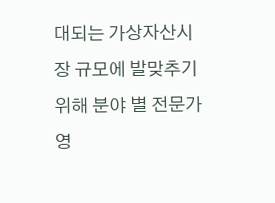대되는 가상자산시장 규모에 발맞추기 위해 분야 별 전문가 영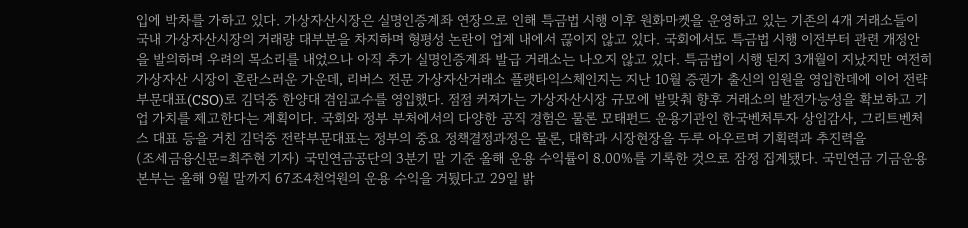입에 박차를 가하고 있다. 가상자산시장은 실명인증계좌 연장으로 인해 특금법 시행 이후 원화마켓을 운영하고 있는 기존의 4개 거래소들이 국내 가상자산시장의 거래량 대부분을 차지하며 형평성 논란이 업계 내에서 끊이지 않고 있다. 국회에서도 특금법 시행 이전부터 관련 개정안을 발의하며 우려의 목소리를 내었으나 아직 추가 실명인증계좌 발급 거래소는 나오지 않고 있다. 특금법이 시행 된지 3개월이 지났지만 여전히 가상자산 시장이 혼란스러운 가운데, 리버스 전문 가상자산거래소 플랫타익스체인지는 지난 10월 증권가 출신의 임원을 영입한데에 이어 전략부문대표(CSO)로 김덕중 한양대 겸임교수를 영입했다. 점점 커져가는 가상자산시장 규모에 발맞춰 향후 거래소의 발전가능성을 확보하고 기업 가치를 제고한다는 계획이다. 국회와 정부 부처에서의 다양한 공직 경험은 물론 모태펀드 운용기관인 한국벤처투자 상임감사, 그리트벤처스 대표 등을 거친 김덕중 전략부문대표는 정부의 중요 정책결정과정은 물론, 대학과 시장현장을 두루 아우르며 기획력과 추진력을
(조세금융신문=최주현 기자) 국민연금공단의 3분기 말 기준 올해 운용 수익률이 8.00%를 기록한 것으로 잠정 집계됐다. 국민연금 기금운용본부는 올해 9월 말까지 67조4천억원의 운용 수익을 거뒀다고 29일 밝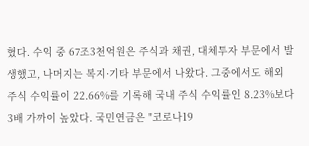혔다. 수익 중 67조3천억원은 주식과 채권, 대체투자 부문에서 발생했고, 나머지는 복지·기타 부문에서 나왔다. 그중에서도 해외 주식 수익률이 22.66%를 기록해 국내 주식 수익률인 8.23%보다 3배 가까이 높았다. 국민연금은 "코로나19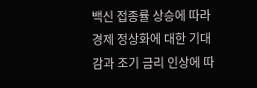백신 접종률 상승에 따라 경제 정상화에 대한 기대감과 조기 금리 인상에 따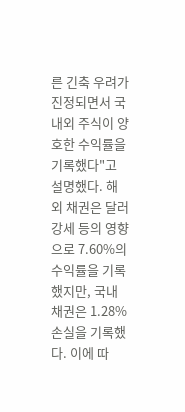른 긴축 우려가 진정되면서 국내외 주식이 양호한 수익률을 기록했다"고 설명했다. 해외 채권은 달러 강세 등의 영향으로 7.60%의 수익률을 기록했지만, 국내 채권은 1.28% 손실을 기록했다. 이에 따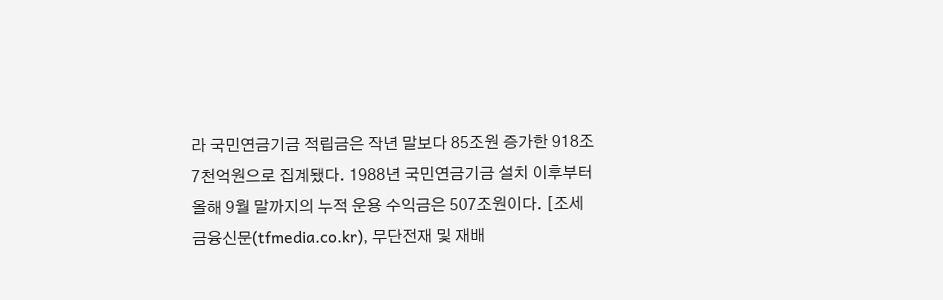라 국민연금기금 적립금은 작년 말보다 85조원 증가한 918조7천억원으로 집계됐다. 1988년 국민연금기금 설치 이후부터 올해 9월 말까지의 누적 운용 수익금은 507조원이다. [조세금융신문(tfmedia.co.kr), 무단전재 및 재배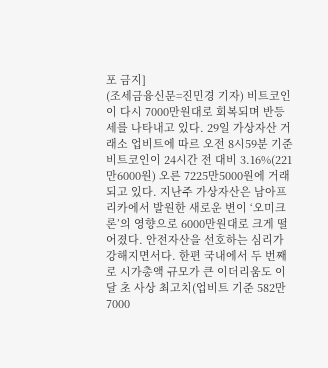포 금지]
(조세금융신문=진민경 기자) 비트코인이 다시 7000만원대로 회복되며 반등세를 나타내고 있다. 29일 가상자산 거래소 업비트에 따르 오전 8시59분 기준 비트코인이 24시간 전 대비 3.16%(221만6000원) 오른 7225만5000원에 거래되고 있다. 지난주 가상자산은 남아프리카에서 발원한 새로운 변이 ‘오미크론’의 영향으로 6000만원대로 크게 떨어졌다. 안전자산을 선호하는 심리가 강해지면서다. 한편 국내에서 두 번째로 시가총액 규모가 큰 이더리움도 이달 초 사상 최고치(업비트 기준 582만7000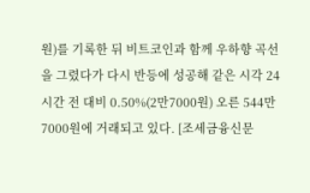원)를 기록한 뒤 비트코인과 함께 우하향 곡선을 그렸다가 다시 반등에 성공해 같은 시각 24시간 전 대비 0.50%(2만7000원) 오른 544만7000원에 거래되고 있다. [조세금융신문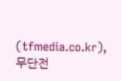(tfmedia.co.kr), 무단전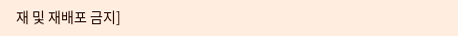재 및 재배포 금지]